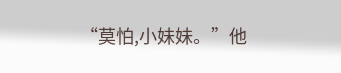“莫怕,小妹妹。”他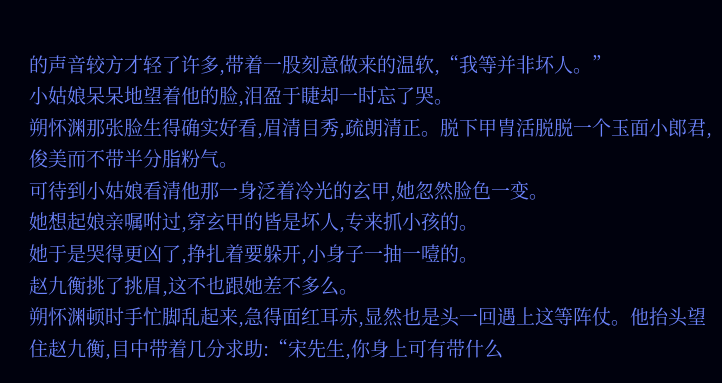的声音较方才轻了许多,带着一股刻意做来的温软,“我等并非坏人。”
小姑娘呆呆地望着他的脸,泪盈于睫却一时忘了哭。
朔怀渊那张脸生得确实好看,眉清目秀,疏朗清正。脱下甲胄活脱脱一个玉面小郎君,俊美而不带半分脂粉气。
可待到小姑娘看清他那一身泛着冷光的玄甲,她忽然脸色一变。
她想起娘亲嘱咐过,穿玄甲的皆是坏人,专来抓小孩的。
她于是哭得更凶了,挣扎着要躲开,小身子一抽一噎的。
赵九衡挑了挑眉,这不也跟她差不多么。
朔怀渊顿时手忙脚乱起来,急得面红耳赤,显然也是头一回遇上这等阵仗。他抬头望住赵九衡,目中带着几分求助:“宋先生,你身上可有带什么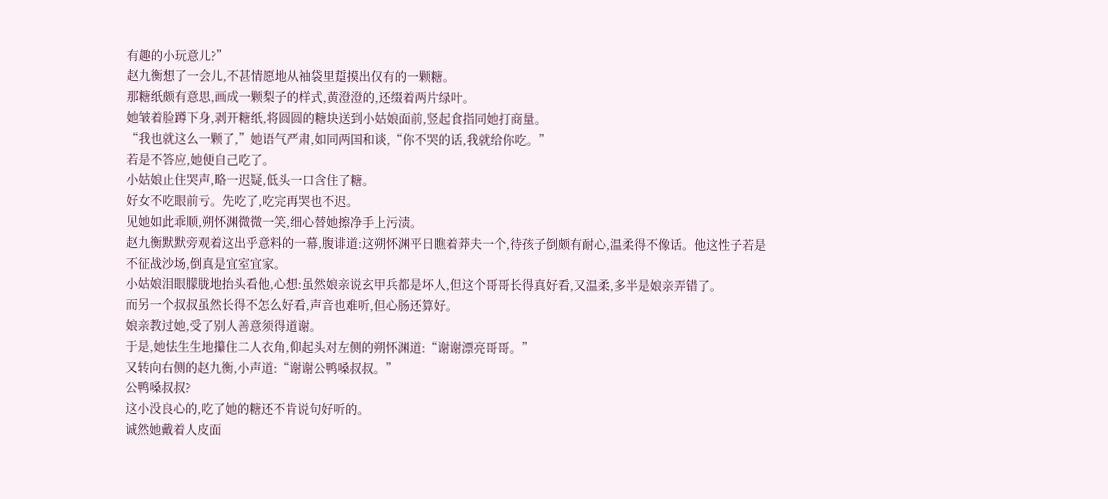有趣的小玩意儿?”
赵九衡想了一会儿,不甚情愿地从袖袋里踅摸出仅有的一颗糖。
那糖纸颇有意思,画成一颗梨子的样式,黄澄澄的,还缀着两片绿叶。
她皱着脸蹲下身,剥开糖纸,将圆圆的糖块送到小姑娘面前,竖起食指同她打商量。
“我也就这么一颗了,”她语气严肃,如同两国和谈,“你不哭的话,我就给你吃。”
若是不答应,她便自己吃了。
小姑娘止住哭声,略一迟疑,低头一口含住了糖。
好女不吃眼前亏。先吃了,吃完再哭也不迟。
见她如此乖顺,朔怀渊微微一笑,细心替她擦净手上污渍。
赵九衡默默旁观着这出乎意料的一幕,腹诽道:这朔怀渊平日瞧着莽夫一个,待孩子倒颇有耐心,温柔得不像话。他这性子若是不征战沙场,倒真是宜室宜家。
小姑娘泪眼朦胧地抬头看他,心想:虽然娘亲说玄甲兵都是坏人,但这个哥哥长得真好看,又温柔,多半是娘亲弄错了。
而另一个叔叔虽然长得不怎么好看,声音也难听,但心肠还算好。
娘亲教过她,受了别人善意须得道谢。
于是,她怯生生地攥住二人衣角,仰起头对左侧的朔怀渊道:“谢谢漂亮哥哥。”
又转向右侧的赵九衡,小声道:“谢谢公鸭嗓叔叔。”
公鸭嗓叔叔?
这小没良心的,吃了她的糖还不肯说句好听的。
诚然她戴着人皮面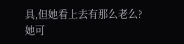具,但她看上去有那么老么?
她可